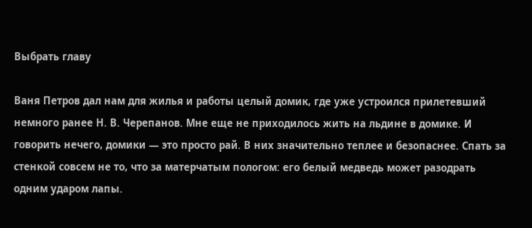Выбрать главу

Ваня Петров дал нам для жилья и работы целый домик, где уже устроился прилетевший немного ранее Н. В. Черепанов. Мне еще не приходилось жить на льдине в домике. И говорить нечего, домики — это просто рай. В них значительно теплее и безопаснее. Спать за стенкой совсем не то, что за матерчатым пологом: его белый медведь может разодрать одним ударом лапы.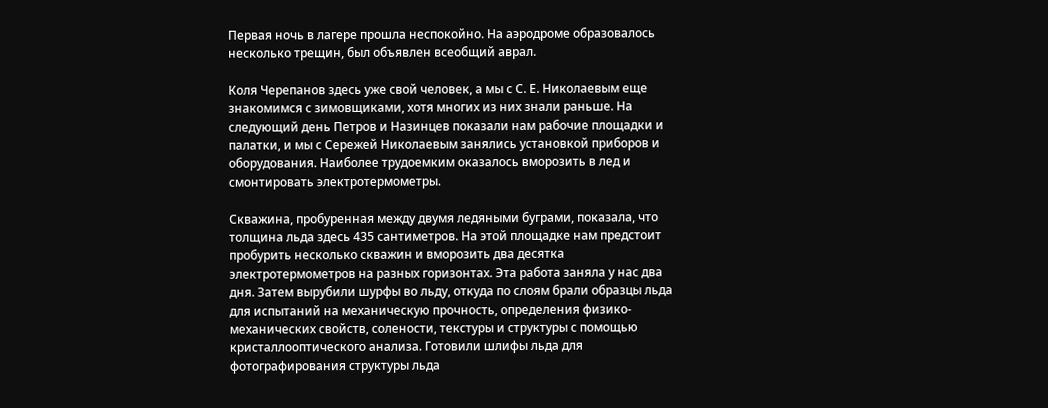Первая ночь в лагере прошла неспокойно. На аэродроме образовалось несколько трещин, был объявлен всеобщий аврал.

Коля Черепанов здесь уже свой человек, а мы с С. Е. Николаевым еще знакомимся с зимовщиками, хотя многих из них знали раньше. На следующий день Петров и Назинцев показали нам рабочие площадки и палатки, и мы с Сережей Николаевым занялись установкой приборов и оборудования. Наиболее трудоемким оказалось вморозить в лед и смонтировать электротермометры.

Скважина, пробуренная между двумя ледяными буграми, показала, что толщина льда здесь 435 сантиметров. На этой площадке нам предстоит пробурить несколько скважин и вморозить два десятка электротермометров на разных горизонтах. Эта работа заняла у нас два дня. Затем вырубили шурфы во льду, откуда по слоям брали образцы льда для испытаний на механическую прочность, определения физико-механических свойств, солености, текстуры и структуры с помощью кристаллооптического анализа. Готовили шлифы льда для фотографирования структуры льда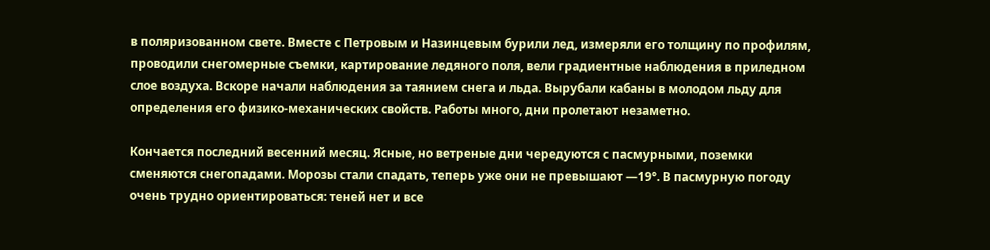в поляризованном свете. Вместе с Петровым и Назинцевым бурили лед, измеряли его толщину по профилям, проводили снегомерные съемки, картирование ледяного поля, вели градиентные наблюдения в приледном слое воздуха. Вскоре начали наблюдения за таянием снега и льда. Вырубали кабаны в молодом льду для определения его физико-механических свойств. Работы много, дни пролетают незаметно.

Кончается последний весенний месяц. Ясные, но ветреные дни чередуются с пасмурными, поземки сменяются снегопадами. Морозы стали спадать, теперь уже они не превышают —19°. В пасмурную погоду очень трудно ориентироваться: теней нет и все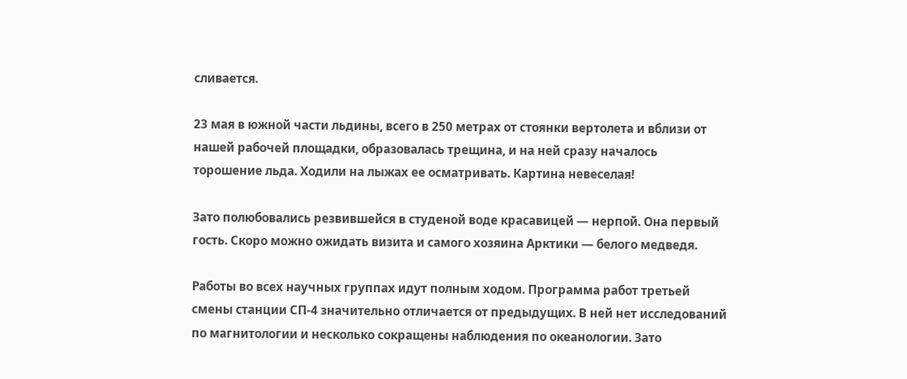сливается.

23 мая в южной части льдины, всего в 250 метрах от стоянки вертолета и вблизи от нашей рабочей площадки, образовалась трещина, и на ней сразу началось торошение льда. Ходили на лыжах ее осматривать. Картина невеселая!

Зато полюбовались резвившейся в студеной воде красавицей — нерпой. Она первый гость. Скоро можно ожидать визита и самого хозяина Арктики — белого медведя.

Работы во всех научных группах идут полным ходом. Программа работ третьей смены станции СП-4 значительно отличается от предыдущих. В ней нет исследований по магнитологии и несколько сокращены наблюдения по океанологии. Зато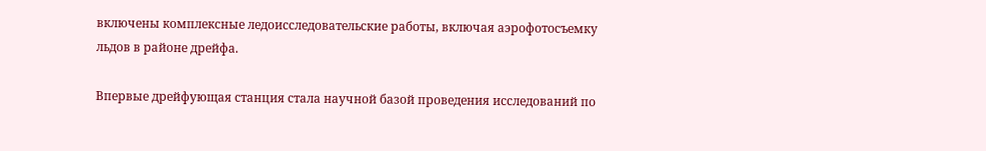включены комплексные ледоисследовательские работы, включая аэрофотосъемку льдов в районе дрейфа.

Впервые дрейфующая станция стала научной базой проведения исследований по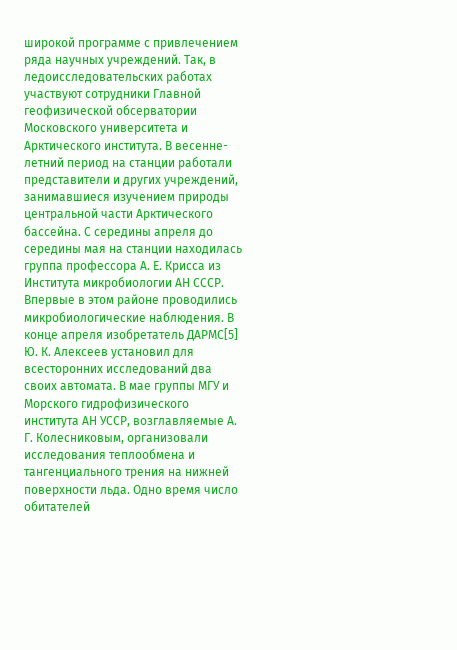широкой программе с привлечением ряда научных учреждений. Так, в ледоисследовательских работах участвуют сотрудники Главной геофизической обсерватории Московского университета и Арктического института. В весенне-летний период на станции работали представители и других учреждений, занимавшиеся изучением природы центральной части Арктического бассейна. С середины апреля до середины мая на станции находилась группа профессора А. Е. Крисса из Института микробиологии АН СССР. Впервые в этом районе проводились микробиологические наблюдения. В конце апреля изобретатель ДАРМС[5] Ю. К. Алексеев установил для всесторонних исследований два своих автомата. В мае группы МГУ и Морского гидрофизического института АН УССР, возглавляемые А. Г. Колесниковым, организовали исследования теплообмена и тангенциального трения на нижней поверхности льда. Одно время число обитателей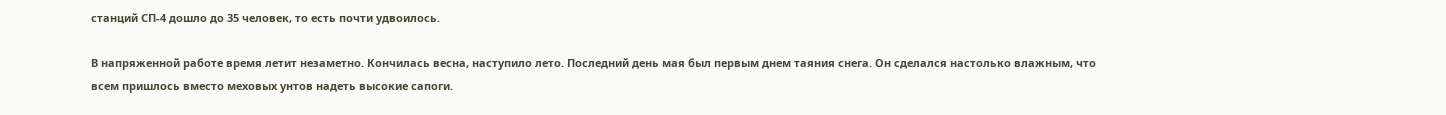станций СП-4 дошло до 35 человек, то есть почти удвоилось.

В напряженной работе время летит незаметно. Кончилась весна, наступило лето. Последний день мая был первым днем таяния снега. Он сделался настолько влажным, что всем пришлось вместо меховых унтов надеть высокие сапоги.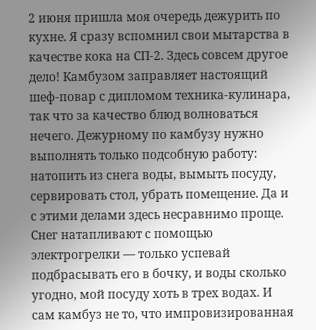2 июня пришла моя очередь дежурить по кухне. Я сразу вспомнил свои мытарства в качестве кока на СП-2. Здесь совсем другое дело! Камбузом заправляет настоящий шеф-повар с дипломом техника-кулинара, так что за качество блюд волноваться нечего. Дежурному по камбузу нужно выполнять только подсобную работу: натопить из снега воды, вымыть посуду, сервировать стол, убрать помещение. Да и с этими делами здесь несравнимо проще. Снег натапливают с помощью электрогрелки — только успевай подбрасывать его в бочку, и воды сколько угодно, мой посуду хоть в трех водах. И сам камбуз не то, что импровизированная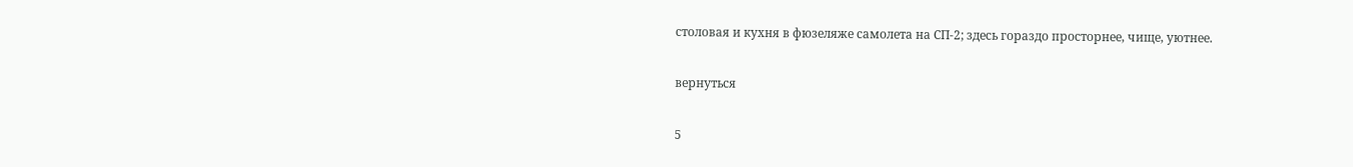столовая и кухня в фюзеляже самолета на СП-2; здесь гораздо просторнее, чище, уютнее.

вернуться

5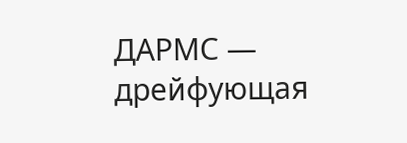ДАРМС — дрейфующая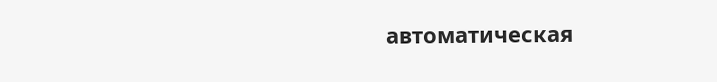автоматическая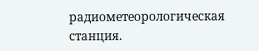радиометеорологическая станция.